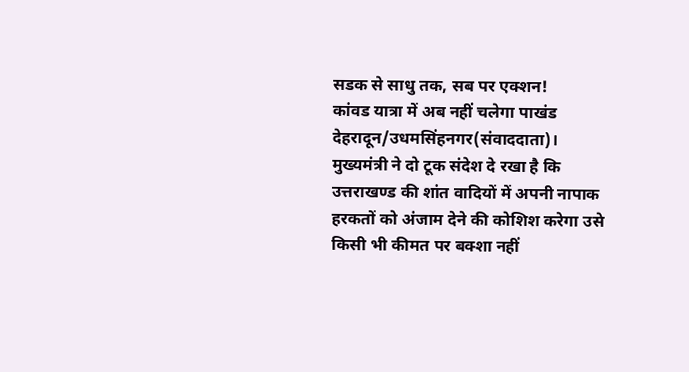सडक से साधु तक, सब पर एक्शन!
कांवड यात्रा में अब नहीं चलेगा पाखंड
देहरादून/उधमसिंहनगर(संवाददाता)। मुख्यमंत्री ने दो टूक संदेश दे रखा है कि उत्तराखण्ड की शांत वादियों में अपनी नापाक हरकतों को अंजाम देने की कोशिश करेगा उसे किसी भी कीमत पर बक्शा नहीं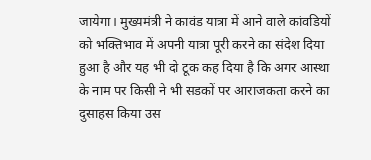जायेगा। मुख्यमंत्री ने कावंड यात्रा में आने वाले कांवडियों को भक्तिभाव में अपनी यात्रा पूरी करने का संदेश दिया हुआ है और यह भी दो टूक कह दिया है कि अगर आस्था के नाम पर किसी ने भी सडकों पर आराजकता करने का दुसाहस किया उस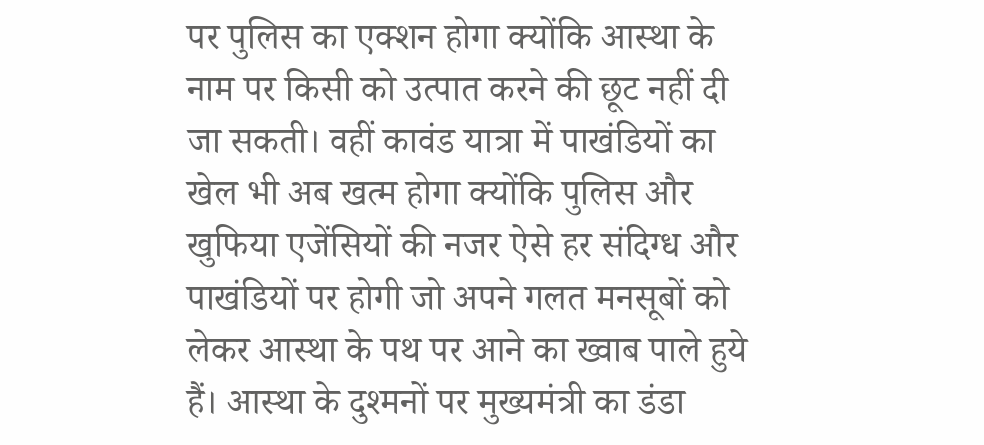पर पुलिस का एक्शन होगा क्योंकि आस्था के नाम पर किसी को उत्पात करने की छूट नहीं दी जा सकती। वहीं कावंड यात्रा में पाखंडियों का खेल भी अब खत्म होगा क्योंकि पुलिस और खुफिया एजेंसियों की नजर ऐसे हर संदिग्ध और पाखंडियों पर होगी जो अपने गलत मनसूबों को लेकर आस्था के पथ पर आने का ख्वाब पाले हुये हैं। आस्था के दुश्मनों पर मुख्यमंत्री का डंडा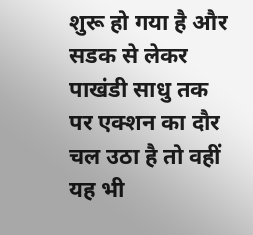शुरू हो गया है और सडक से लेकर पाखंडी साधु तक पर एक्शन का दौर चल उठा है तो वहीं यह भी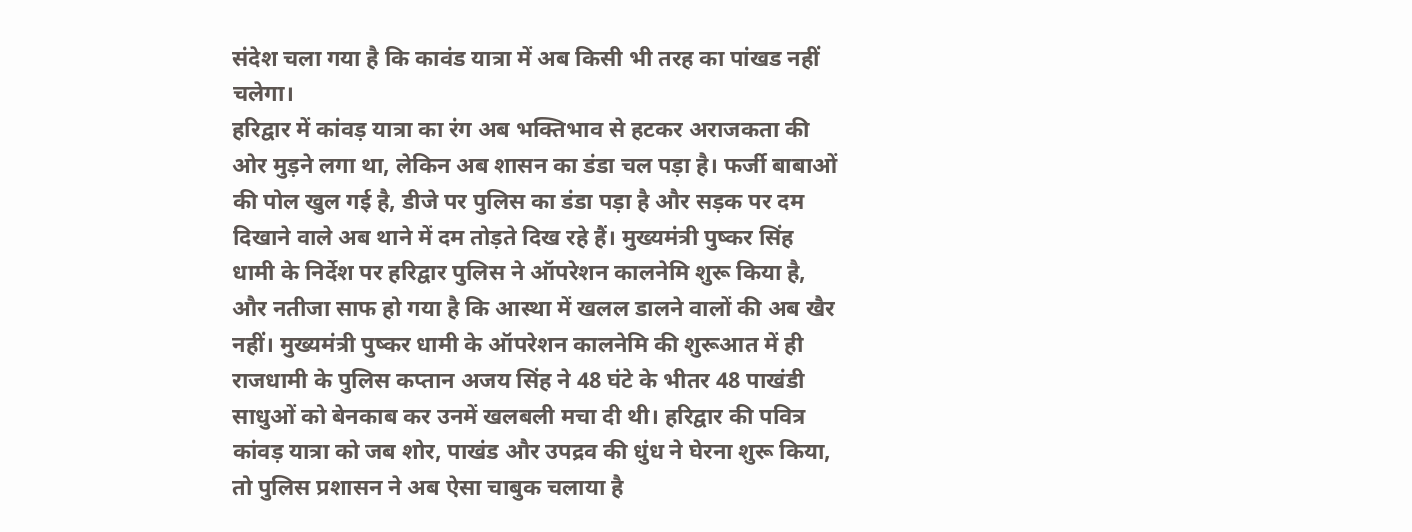संदेश चला गया है कि कावंड यात्रा में अब किसी भी तरह का पांखड नहीं चलेगा।
हरिद्वार में कांवड़ यात्रा का रंग अब भक्तिभाव से हटकर अराजकता की ओर मुड़ने लगा था, लेकिन अब शासन का डंडा चल पड़ा है। फर्जी बाबाओं की पोल खुल गई है, डीजे पर पुलिस का डंडा पड़ा है और सड़क पर दम दिखाने वाले अब थाने में दम तोड़ते दिख रहे हैं। मुख्यमंत्री पुष्कर सिंह धामी के निर्देश पर हरिद्वार पुलिस ने ऑपरेशन कालनेमि शुरू किया है, और नतीजा साफ हो गया है कि आस्था में खलल डालने वालों की अब खैर नहीं। मुख्यमंत्री पुष्कर धामी के ऑपरेशन कालनेमि की शुरूआत में ही राजधामी के पुलिस कप्तान अजय सिंह ने 48 घंटे के भीतर 48 पाखंडी साधुओं को बेनकाब कर उनमें खलबली मचा दी थी। हरिद्वार की पवित्र कांवड़ यात्रा को जब शोर, पाखंड और उपद्रव की धुंध ने घेरना शुरू किया, तो पुलिस प्रशासन ने अब ऐसा चाबुक चलाया है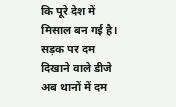कि पूरे देश में मिसाल बन गई है। सड़क पर दम दिखाने वाले डीजे अब थानों में दम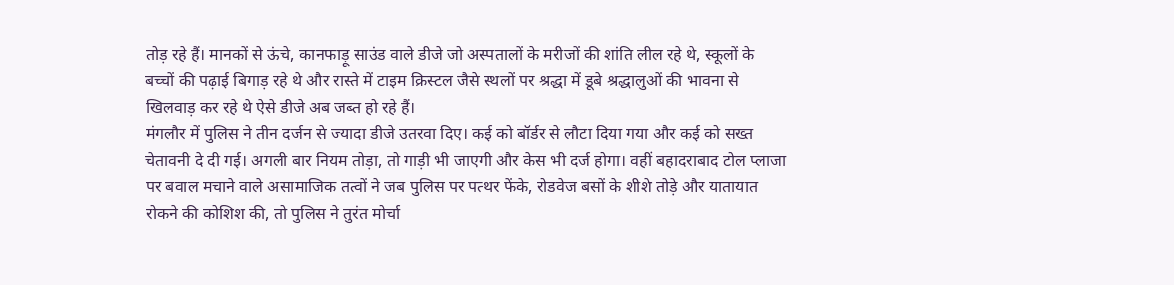तोड़ रहे हैं। मानकों से ऊंचे, कानफाड़ू साउंड वाले डीजे जो अस्पतालों के मरीजों की शांति लील रहे थे, स्कूलों के बच्चों की पढ़ाई बिगाड़ रहे थे और रास्ते में टाइम क्रिस्टल जैसे स्थलों पर श्रद्धा में डूबे श्रद्धालुओं की भावना से खिलवाड़ कर रहे थे ऐसे डीजे अब जब्त हो रहे हैं।
मंगलौर में पुलिस ने तीन दर्जन से ज्यादा डीजे उतरवा दिए। कई को बॉर्डर से लौटा दिया गया और कई को सख्त चेतावनी दे दी गई। अगली बार नियम तोड़ा, तो गाड़ी भी जाएगी और केस भी दर्ज होगा। वहीं बहादराबाद टोल प्लाजा पर बवाल मचाने वाले असामाजिक तत्वों ने जब पुलिस पर पत्थर फेंके, रोडवेज बसों के शीशे तोड़े और यातायात रोकने की कोशिश की, तो पुलिस ने तुरंत मोर्चा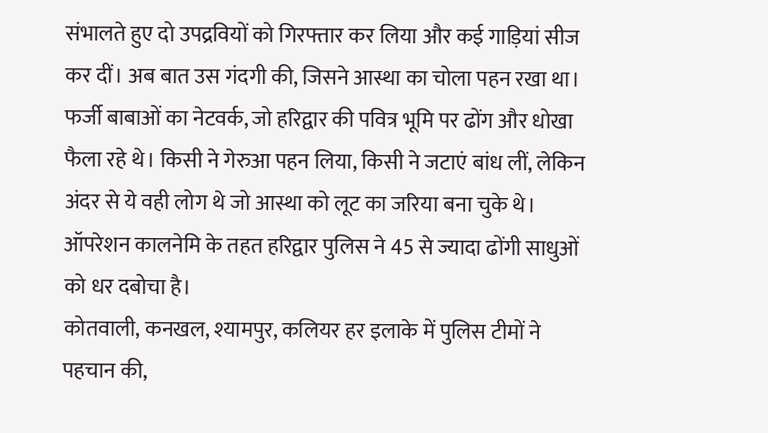संभालते हुए दो उपद्रवियों को गिरफ्तार कर लिया और कई गाड़ियां सीज कर दीं। अब बात उस गंदगी की, जिसने आस्था का चोला पहन रखा था। फर्जी बाबाओं का नेटवर्क, जो हरिद्वार की पवित्र भूमि पर ढोंग और धोखा फैला रहे थे। किसी ने गेरुआ पहन लिया, किसी ने जटाएं बांध लीं, लेकिन अंदर से ये वही लोग थे जो आस्था को लूट का जरिया बना चुके थे। ऑपरेशन कालनेमि के तहत हरिद्वार पुलिस ने 45 से ज्यादा ढोंगी साधुओं को धर दबोचा है।
कोतवाली, कनखल, श्यामपुर, कलियर हर इलाके में पुलिस टीमों ने पहचान की,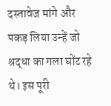दस्तावेज मांगे और पकड़ लिया उन्हें जो श्रद्धा का गला घोंट रहे थे। इस पूरी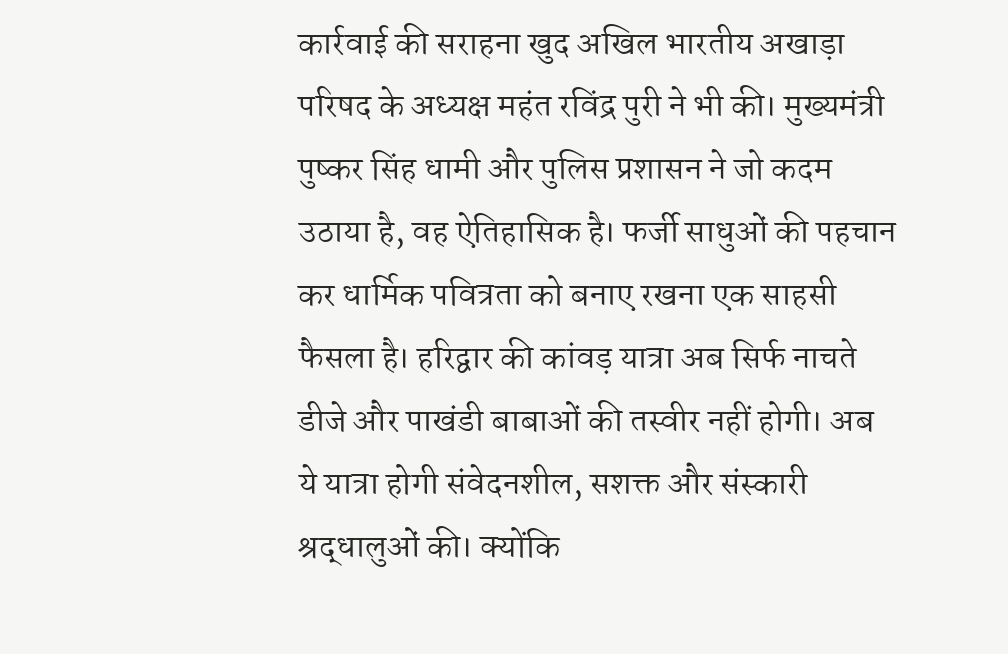कार्रवाई की सराहना खुद अखिल भारतीय अखाड़ा परिषद के अध्यक्ष महंत रविंद्र पुरी ने भी की। मुख्यमंत्री पुष्कर सिंह धामी और पुलिस प्रशासन ने जो कदम उठाया है, वह ऐतिहासिक है। फर्जी साधुओं की पहचान कर धार्मिक पवित्रता को बनाए रखना एक साहसी फैसला है। हरिद्वार की कांवड़ यात्रा अब सिर्फ नाचते डीजे और पाखंडी बाबाओं की तस्वीर नहीं होगी। अब ये यात्रा होगी संवेदनशील, सशक्त और संस्कारी श्रद्धालुओं की। क्योंकि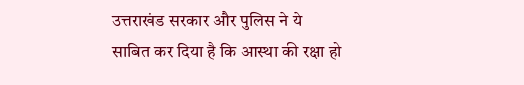उत्तराखंड सरकार और पुलिस ने ये साबित कर दिया है कि आस्था की रक्षा हो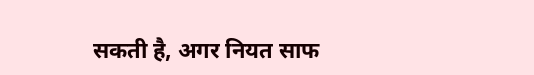सकती है, अगर नियत साफ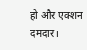हो और एक्शन दमदार।